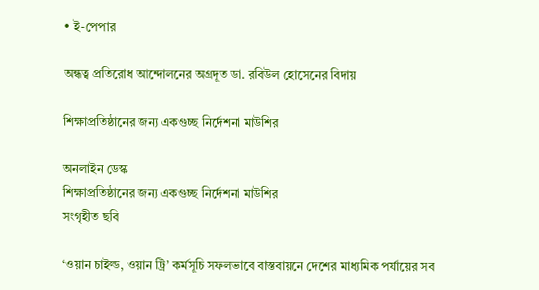• ই-পেপার

অন্ধত্ব প্রতিরোধ আন্দোলনের অগ্রদূত ডা. রবিউল হোসেনের বিদায়

শিক্ষাপ্রতিষ্ঠানের জন্য একগুচ্ছ নির্দেশনা মাউশির

অনলাইন ডেস্ক
শিক্ষাপ্রতিষ্ঠানের জন্য একগুচ্ছ নির্দেশনা মাউশির
সংগৃহীত ছবি

‘ওয়ান চাইল্ড, ওয়ান ট্রি’ কর্মসূচি সফলভাবে বাস্তবায়নে দেশের মাধ্যমিক পর্যায়ের সব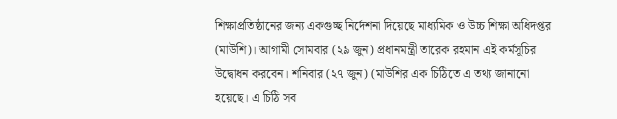শিক্ষাপ্রতিষ্ঠানের জন্য একগুচ্ছ নির্দেশনা দিয়েছে মাধ্যমিক ও উচ্চ শিক্ষা অধিদপ্তর (মাউশি)। আগামী সোমবার (২৯ জুন) প্রধানমন্ত্রী তারেক রহমান এই কর্মসূচির উদ্বোধন করবেন। শনিবার (২৭ জুন) (মাউশির এক চিঠিতে এ তথ্য জানানো হয়েছে। এ চিঠি সব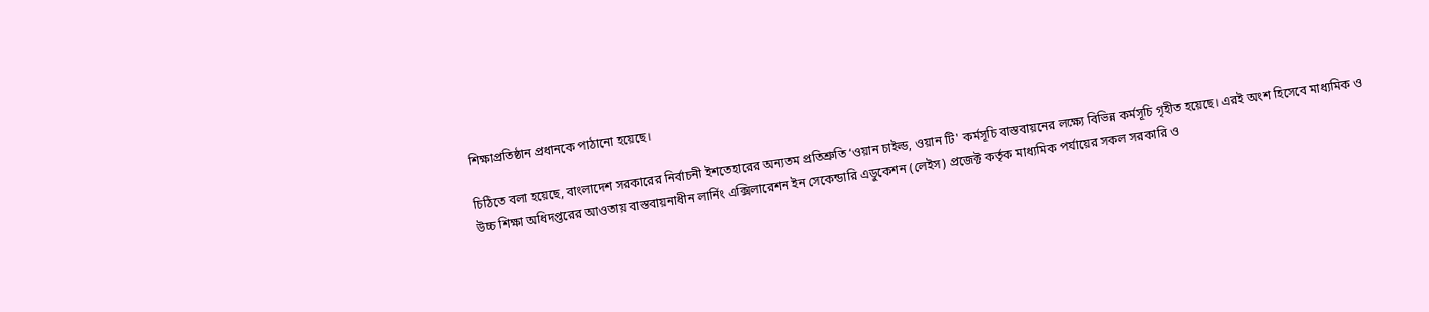শিক্ষাপ্রতিষ্ঠান প্রধানকে পাঠানো হয়েছে।

চিঠিতে বলা হয়েছে, বাংলাদেশ সরকারের নির্বাচনী ইশতেহারের অন্যতম প্রতিশ্রুতি ‘ওয়ান চাইল্ড, ওয়ান টি' কর্মসূচি বাস্তবায়নের লক্ষ্যে বিভিন্ন কর্মসূচি গৃহীত হয়েছে। এরই অংশ হিসেবে মাধ্যমিক ও উচ্চ শিক্ষা অধিদপ্তরের আওতায় বাস্তবায়নাধীন লার্নিং এক্সিলারেশন ইন সেকেন্ডারি এডুকেশন (লেইস) প্রজেক্ট কর্তৃক মাধ্যমিক পর্যায়ের সকল সরকারি ও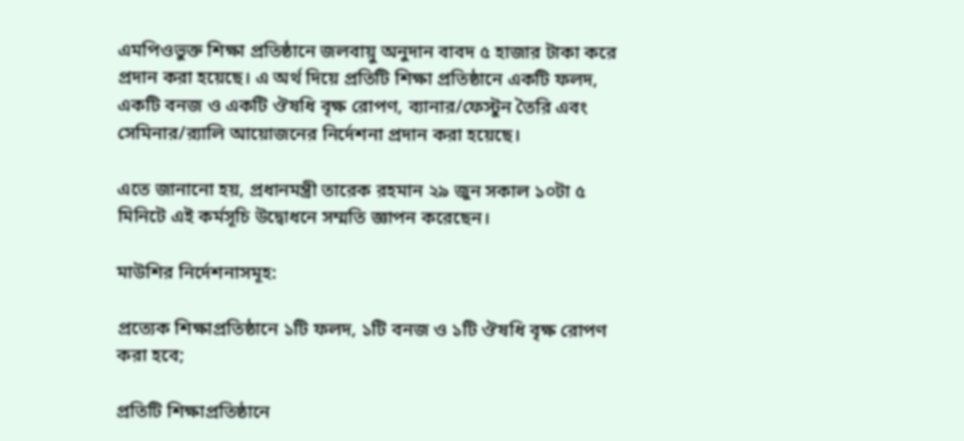এমপিওভুক্ত শিক্ষা প্রতিষ্ঠানে জলবায়ু অনুদান বাবদ ৫ হাজার টাকা করে প্রদান করা হয়েছে। এ অর্থ দিয়ে প্রতিটি শিক্ষা প্রতিষ্ঠানে একটি ফলদ, একটি বনজ ও একটি ঔষধি বৃক্ষ রোপণ, ব্যানার/ফেস্টুন তৈরি এবং সেমিনার/র‍্যালি আয়োজনের নির্দেশনা প্রদান করা হয়েছে।

এতে জানানো হয়, প্রধানমন্ত্রী তারেক রহমান ২৯ জুন সকাল ১০টা ৫ মিনিটে এই কর্মসূচি উদ্বোধনে সম্মতি জ্ঞাপন করেছেন।

মাউশির নির্দেশনাসমূহ:

প্রত্যেক শিক্ষাপ্রতিষ্ঠানে ১টি ফলদ, ১টি বনজ ও ১টি ঔষধি বৃক্ষ রোপণ করা হবে;

প্রতিটি শিক্ষাপ্রতিষ্ঠানে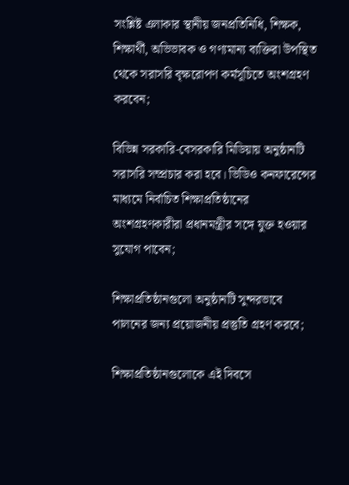সংশ্লিষ্ট এলাকার স্থানীয় জনপ্রতিনিধি, শিক্ষক, শিক্ষার্থী, অভিভাবক ও গণ্যমান্য ব্যক্তিরা উপস্থিত থেকে সরাসরি বৃক্ষরোপণ কর্মসূচিতে অংশগ্রহণ করবেন;

বিভিন্ন সরকারি-বেসরকারি মিডিয়ায় অনুষ্ঠানটি সরাসরি সম্প্রচার করা হবে। ভিডিও কনফারেন্সের মাধ্যমে নির্বাচিত শিক্ষাপ্রতিষ্ঠানের অংশগ্রহণকারীরা প্রধানমন্ত্রীর সঙ্গে যুক্ত হওয়ার সুযোগ পাবেন;

শিক্ষাপ্রতিষ্ঠানগুলো অনুষ্ঠানটি সুন্দরভাবে পালনের জন্য প্রয়োজনীয় প্রস্তুতি গ্রহণ করবে;

শিক্ষাপ্রতিষ্ঠানগুলোকে এই দিবসে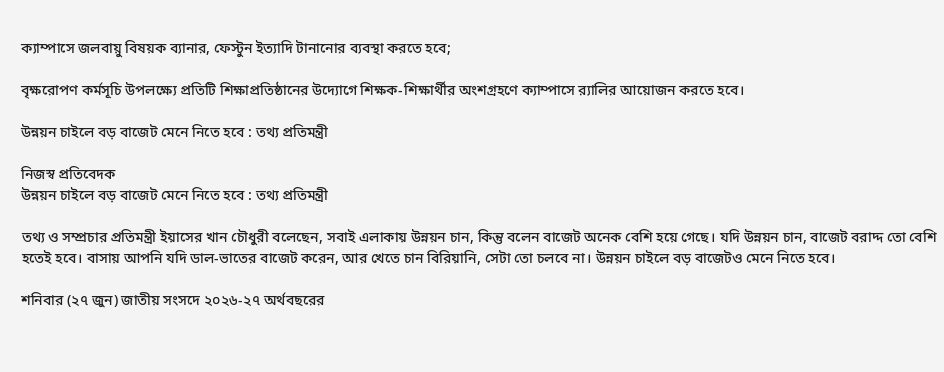ক্যাম্পাসে জলবায়ু বিষয়ক ব্যানার, ফেস্টুন ইত্যাদি টানানোর ব্যবস্থা করতে হবে;

বৃক্ষরোপণ কর্মসূচি উপলক্ষ্যে প্রতিটি শিক্ষাপ্রতিষ্ঠানের উদ্যোগে শিক্ষক-শিক্ষার্থীর অংশগ্রহণে ক্যাম্পাসে র‍্যালির আয়োজন করতে হবে।

উন্নয়ন চাইলে বড় বাজেট মেনে নিতে হবে : তথ্য প্রতিমন্ত্রী

নিজস্ব প্রতিবেদক
উন্নয়ন চাইলে বড় বাজেট মেনে নিতে হবে : তথ্য প্রতিমন্ত্রী

তথ্য ও সম্প্রচার প্রতিমন্ত্রী ইয়াসের খান চৌধুরী বলেছেন, সবাই এলাকায় উন্নয়ন চান, কিন্তু বলেন বাজেট অনেক বেশি হয়ে গেছে। যদি উন্নয়ন চান, বাজেট বরাদ্দ তো বেশি হতেই হবে। বাসায় আপনি যদি ডাল-ভাতের বাজেট করেন, আর খেতে চান বিরিয়ানি, সেটা তো চলবে না। উন্নয়ন চাইলে বড় বাজেটও মেনে নিতে হবে।

শনিবার (২৭ জুন) জাতীয় সংসদে ২০২৬-২৭ অর্থবছরের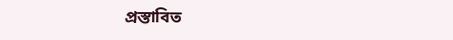প্রস্তাবিত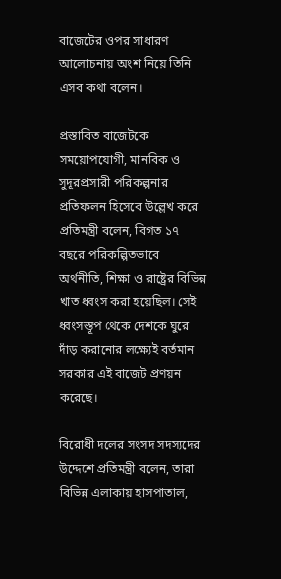বাজেটের ওপর সাধারণ আলোচনায় অংশ নিয়ে তিনি এসব কথা বলেন।

প্রস্তাবিত বাজেটকে সময়োপযোগী, মানবিক ও সুদূরপ্রসারী পরিকল্পনার প্রতিফলন হিসেবে উল্লেখ করে প্রতিমন্ত্রী বলেন, বিগত ১৭ বছরে পরিকল্পিতভাবে অর্থনীতি, শিক্ষা ও রাষ্ট্রের বিভিন্ন খাত ধ্বংস করা হয়েছিল। সেই ধ্বংসস্তূপ থেকে দেশকে ঘুরে দাঁড় করানোর লক্ষ্যেই বর্তমান সরকার এই বাজেট প্রণয়ন করেছে।

বিরোধী দলের সংসদ সদস্যদের উদ্দেশে প্রতিমন্ত্রী বলেন, তারা বিভিন্ন এলাকায় হাসপাতাল,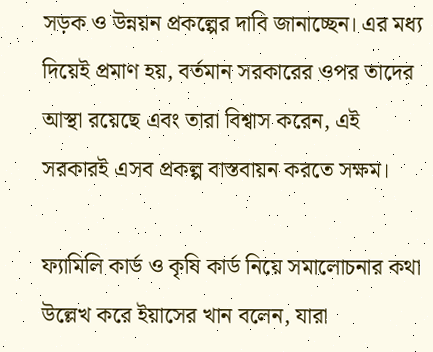সড়ক ও উন্নয়ন প্রকল্পের দাবি জানাচ্ছেন। এর মধ্য দিয়েই প্রমাণ হয়, বর্তমান সরকারের ওপর তাদের আস্থা রয়েছে এবং তারা বিশ্বাস করেন, এই সরকারই এসব প্রকল্প বাস্তবায়ন করতে সক্ষম।

ফ্যামিলি কার্ড ও কৃষি কার্ড নিয়ে সমালোচনার কথা উল্লেখ করে ইয়াসের খান বলেন, যারা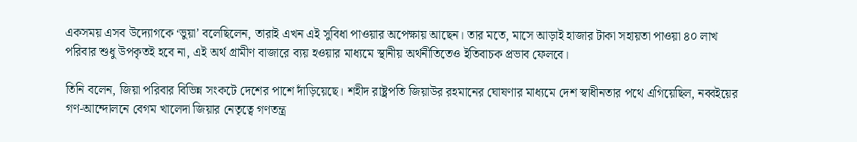একসময় এসব উদ্যোগকে ‘ভুয়া’ বলেছিলেন, তারাই এখন এই সুবিধা পাওয়ার অপেক্ষায় আছেন। তার মতে, মাসে আড়াই হাজার টাকা সহায়তা পাওয়া ৪০ লাখ পরিবার শুধু উপকৃতই হবে না, এই অর্থ গ্রামীণ বাজারে ব্যয় হওয়ার মাধ্যমে স্থানীয় অর্থনীতিতেও ইতিবাচক প্রভাব ফেলবে।

তিনি বলেন, জিয়া পরিবার বিভিন্ন সংকটে দেশের পাশে দাঁড়িয়েছে। শহীদ রাষ্ট্রপতি জিয়াউর রহমানের ঘোষণার মাধ্যমে দেশ স্বাধীনতার পথে এগিয়েছিল, নব্বইয়ের গণ-আন্দোলনে বেগম খালেদা জিয়ার নেতৃত্বে গণতন্ত্র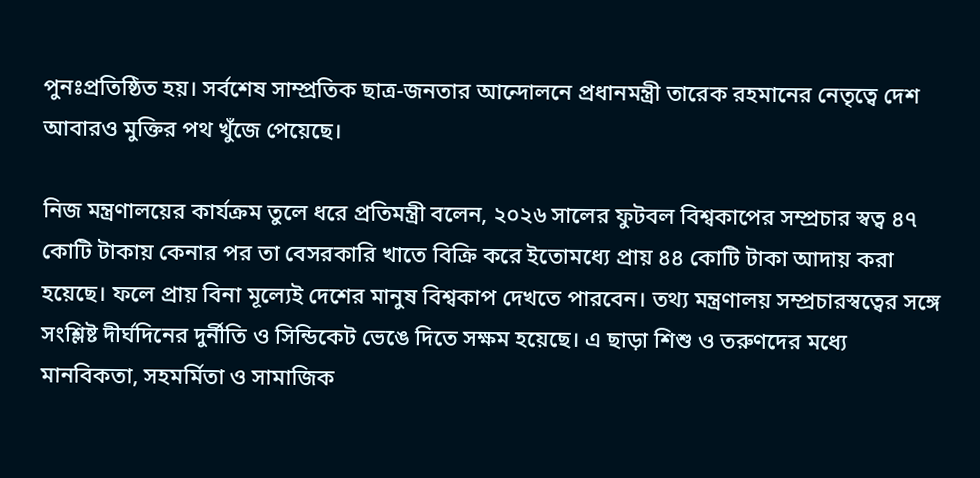পুনঃপ্রতিষ্ঠিত হয়। সর্বশেষ সাম্প্রতিক ছাত্র-জনতার আন্দোলনে প্রধানমন্ত্রী তারেক রহমানের নেতৃত্বে দেশ আবারও মুক্তির পথ খুঁজে পেয়েছে।

নিজ মন্ত্রণালয়ের কার্যক্রম তুলে ধরে প্রতিমন্ত্রী বলেন, ২০২৬ সালের ফুটবল বিশ্বকাপের সম্প্রচার স্বত্ব ৪৭ কোটি টাকায় কেনার পর তা বেসরকারি খাতে বিক্রি করে ইতোমধ্যে প্রায় ৪৪ কোটি টাকা আদায় করা হয়েছে। ফলে প্রায় বিনা মূল্যেই দেশের মানুষ বিশ্বকাপ দেখতে পারবেন। তথ্য মন্ত্রণালয় সম্প্রচারস্বত্বের সঙ্গে সংশ্লিষ্ট দীর্ঘদিনের দুর্নীতি ও সিন্ডিকেট ভেঙে দিতে সক্ষম হয়েছে। এ ছাড়া শিশু ও তরুণদের মধ্যে মানবিকতা, সহমর্মিতা ও সামাজিক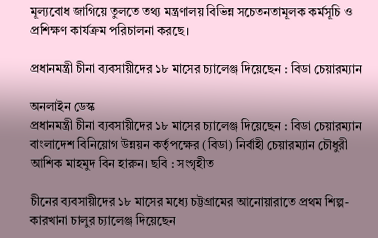মূল্যবোধ জাগিয়ে তুলতে তথ্য মন্ত্রণালয় বিভিন্ন সচেতনতামূলক কর্মসূচি ও প্রশিক্ষণ কার্যক্রম পরিচালনা করছে।

প্রধানমন্ত্রী চীনা ব্যবসায়ীদের ১৮ মাসের চ্যালেঞ্জ দিয়েছেন : বিডা চেয়ারম্যান

অনলাইন ডেস্ক
প্রধানমন্ত্রী চীনা ব্যবসায়ীদের ১৮ মাসের চ্যালেঞ্জ দিয়েছেন : বিডা চেয়ারম্যান
বাংলাদেশ বিনিয়োগ উন্নয়ন কর্তৃপক্ষের (বিডা) নির্বাহী চেয়ারম্যান চৌধুরী আশিক মাহমুদ বিন হারুন। ছবি : সংগৃহীত

চীনের ব্যবসায়ীদের ১৮ মাসের মধ্যে চট্টগ্রামের আনোয়ারাতে প্রথম শিল্প-কারখানা চালুর চ্যালেঞ্জ দিয়েছেন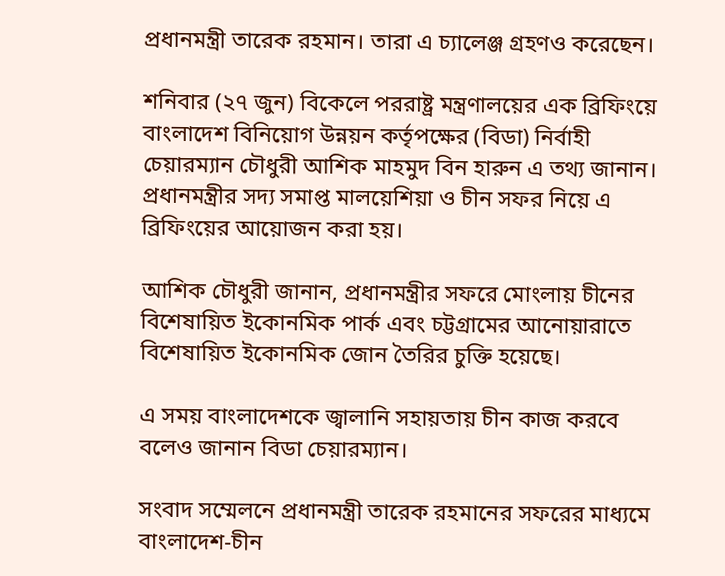প্রধানমন্ত্রী তারেক রহমান। তারা এ চ্যালেঞ্জ গ্রহণও করেছেন।

শনিবার (২৭ জুন) বিকেলে পররাষ্ট্র মন্ত্রণালয়ের এক ব্রিফিংয়ে বাংলাদেশ বিনিয়োগ উন্নয়ন কর্তৃপক্ষের (বিডা) নির্বাহী চেয়ারম্যান চৌধুরী আশিক মাহমুদ বিন হারুন এ তথ্য জানান। প্রধানমন্ত্রীর সদ্য সমাপ্ত মালয়েশিয়া ও চীন সফর নিয়ে এ ব্রিফিংয়ের আয়োজন করা হয়।

আশিক চৌধুরী জানান, প্রধানমন্ত্রীর সফরে মোংলায় চীনের বিশেষায়িত ইকোনমিক পার্ক এবং চট্টগ্রামের আনোয়ারাতে বিশেষায়িত ইকোনমিক জোন তৈরির চুক্তি হয়েছে।

এ সময় বাংলাদেশকে জ্বালানি সহায়তায় চীন কাজ করবে বলেও জানান বিডা চেয়ারম্যান।

সংবাদ সম্মেলনে প্রধানমন্ত্রী তারেক রহমানের সফরের মাধ্যমে বাংলাদেশ-চীন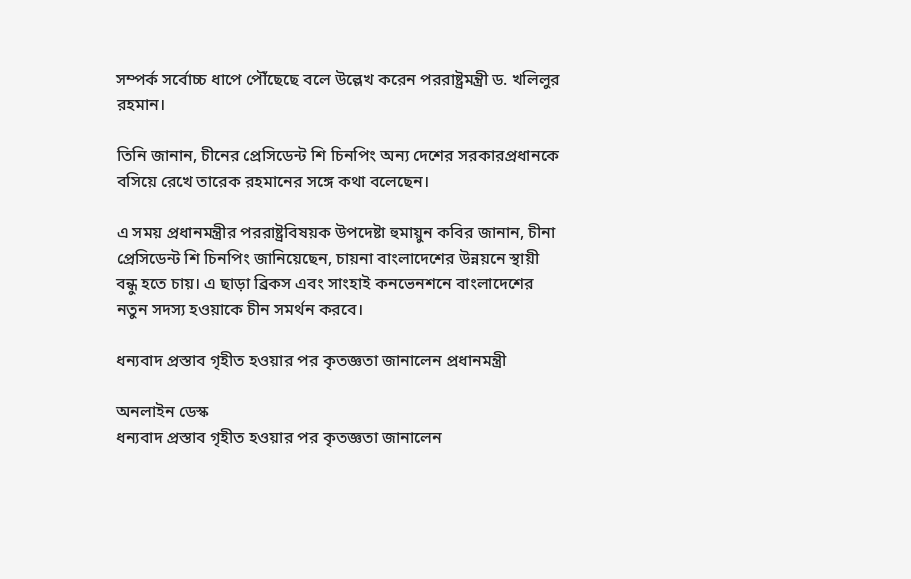সম্পর্ক সর্বোচ্চ ধাপে পৌঁছেছে বলে উল্লেখ করেন পররাষ্ট্রমন্ত্রী ড. খলিলুর রহমান।

তিনি জানান, চীনের প্রেসিডেন্ট শি চিনপিং অন্য দেশের সরকারপ্রধানকে বসিয়ে রেখে তারেক রহমানের সঙ্গে কথা বলেছেন।

এ সময় প্রধানমন্ত্রীর পররাষ্ট্রবিষয়ক উপদেষ্টা হুমায়ুন কবির জানান, চীনা প্রেসিডেন্ট শি চিনপিং জানিয়েছেন, চায়না বাংলাদেশের উন্নয়নে স্থায়ী বন্ধু হতে চায়। এ ছাড়া ব্রিকস এবং সাংহাই কনভেনশনে বাংলাদেশের নতুন সদস্য হওয়াকে চীন সমর্থন করবে।

ধন্যবাদ প্রস্তাব গৃহীত হওয়ার পর কৃতজ্ঞতা জানালেন প্রধানমন্ত্রী

অনলাইন ডেস্ক
ধন্যবাদ প্রস্তাব গৃহীত হওয়ার পর কৃতজ্ঞতা জানালেন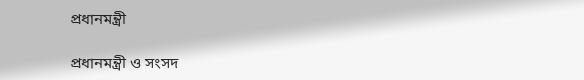প্রধানমন্ত্রী

প্রধানমন্ত্রী ও সংসদ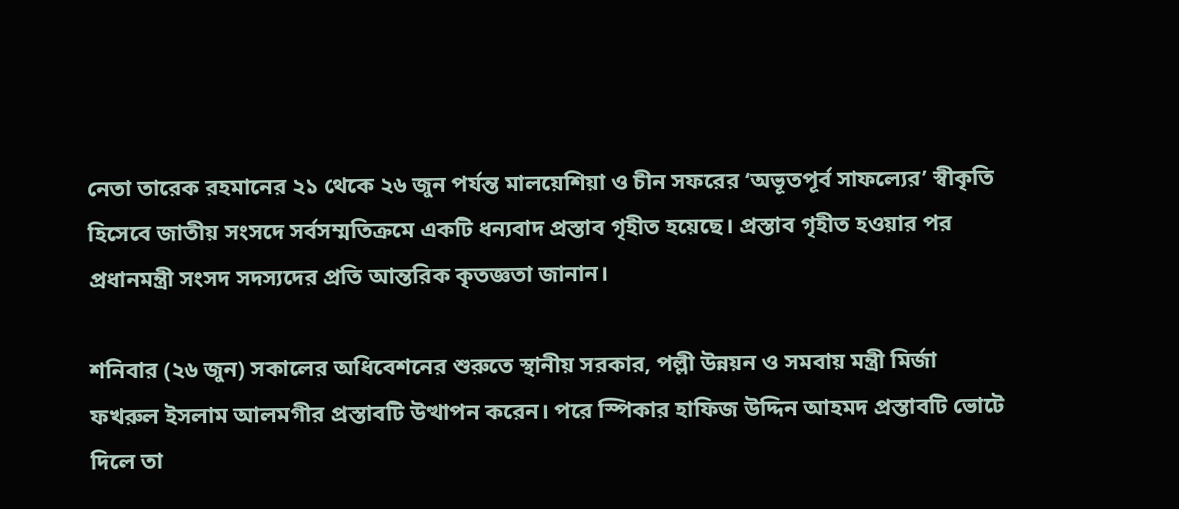নেতা তারেক রহমানের ২১ থেকে ২৬ জুন পর্যন্ত মালয়েশিয়া ও চীন সফরের ‘অভূতপূর্ব সাফল্যের’ স্বীকৃতি হিসেবে জাতীয় সংসদে সর্বসম্মতিক্রমে একটি ধন্যবাদ প্রস্তাব গৃহীত হয়েছে। প্রস্তাব গৃহীত হওয়ার পর প্রধানমন্ত্রী সংসদ সদস্যদের প্রতি আন্তরিক কৃতজ্ঞতা জানান।

শনিবার (২৬ জুন) সকালের অধিবেশনের শুরুতে স্থানীয় সরকার, পল্লী উন্নয়ন ও সমবায় মন্ত্রী মির্জা ফখরুল ইসলাম আলমগীর প্রস্তাবটি উত্থাপন করেন। পরে স্পিকার হাফিজ উদ্দিন আহমদ প্রস্তাবটি ভোটে দিলে তা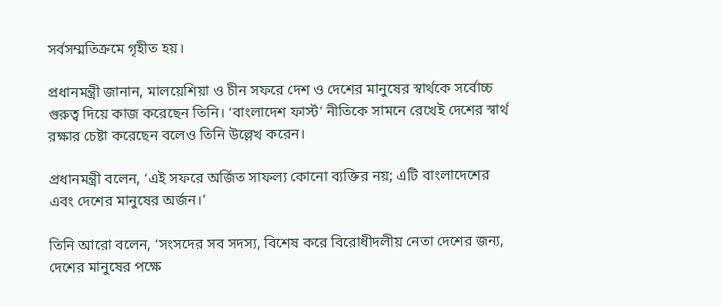সর্বসম্মতিক্রমে গৃহীত হয়।

প্রধানমন্ত্রী জানান, মালয়েশিয়া ও চীন সফরে দেশ ও দেশের মানুষের স্বার্থকে সর্বোচ্চ গুরুত্ব দিয়ে কাজ করেছেন তিনি। ‘বাংলাদেশ ফার্স্ট’ নীতিকে সামনে রেখেই দেশের স্বার্থ রক্ষার চেষ্টা করেছেন বলেও তিনি উল্লেখ করেন।

প্রধানমন্ত্রী বলেন, ‘এই সফরে অর্জিত সাফল্য কোনো ব্যক্তির নয়; এটি বাংলাদেশের এবং দেশের মানুষের অর্জন।’

তিনি আরো বলেন, ‘সংসদের সব সদস্য, বিশেষ করে বিরোধীদলীয় নেতা দেশের জন্য, দেশের মানুষের পক্ষে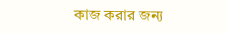কাজ করার জন্য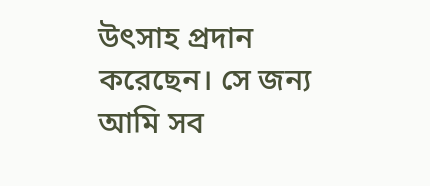উৎসাহ প্রদান করেছেন। সে জন্য আমি সব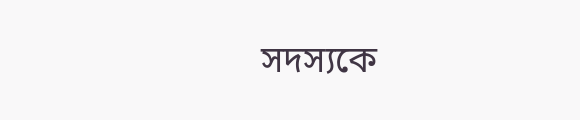সদস্যকে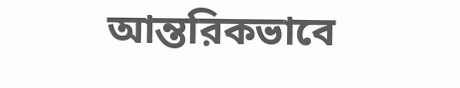আন্তরিকভাবে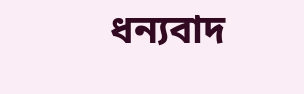ধন্যবাদ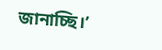জানাচ্ছি।’